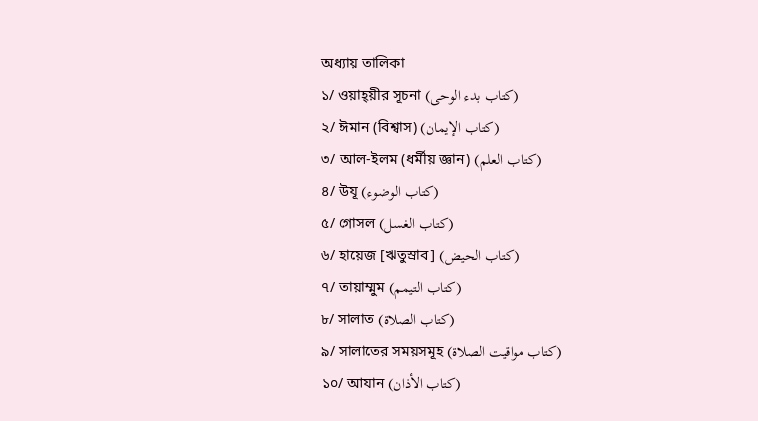অধ্যায় তালিকা
১/ ওয়াহ্‌য়ীর সূচনা (كتاب بدء الوحى)
২/ ঈমান (বিশ্বাস) (كتاب الإيمان)
৩/ আল-ইলম (ধর্মীয় জ্ঞান) (كتاب العلم)
৪/ উযূ (كتاب الوضوء)
৫/ গোসল (كتاب الغسل)
৬/ হায়েজ [ঋতুস্রাব] (كتاب الحيض)
৭/ তায়াম্মুম (كتاب التيمم)
৮/ সালাত (كتاب الصلاة)
৯/ সালাতের সময়সমূহ (كتاب مواقيت الصلاة)
১০/ আযান (كتاب الأذان)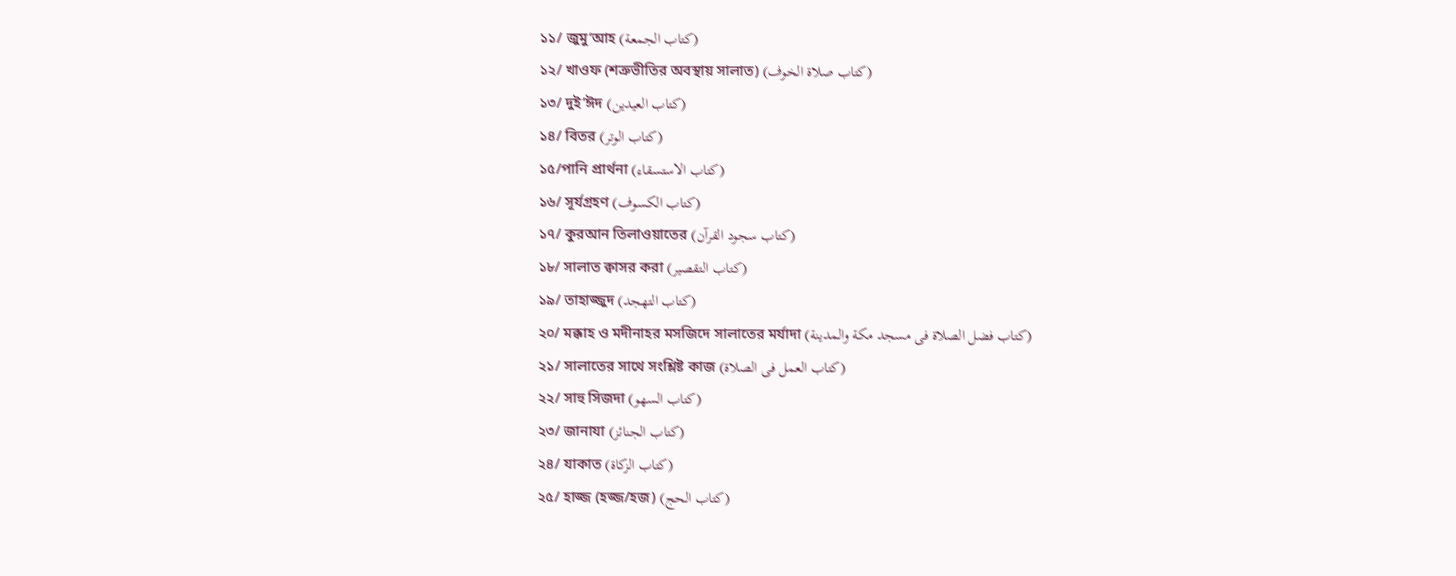১১/ জুমু‘আহ (كتاب الجمعة)
১২/ খাওফ (শত্রুভীতির অবস্থায় সালাত) (كتاب صلاة الخوف)
১৩/ দুই’ঈদ (كتاب العيدين)
১৪/ বিতর (كتاب الوتر)
১৫/পানি প্রার্থনা (كتاب الاستسقاء)
১৬/ সূর্যগ্রহণ (كتاب الكسوف)
১৭/ কুরআন তিলাওয়াতের (كتاب سجود القرآن)
১৮/ সালাত ক্বাসর করা (كتاب التقصير)
১৯/ তাহাজ্জুদ (كتاب التهجد)
২০/ মক্কাহ ও মদীনাহর মসজিদে সালাতের মর্যাদা (كتاب فضل الصلاة فى مسجد مكة والمدينة)
২১/ সালাতের সাথে সংশ্লিষ্ট কাজ (كتاب العمل فى الصلاة)
২২/ সাহু সিজদা (كتاب السهو)
২৩/ জানাযা (كتاب الجنائز)
২৪/ যাকাত (كتاب الزكاة)
২৫/ হাজ্জ (হজ্জ/হজ) (كتاب الحج)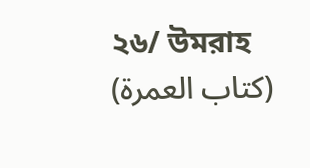২৬/ উমরাহ (كتاب العمرة)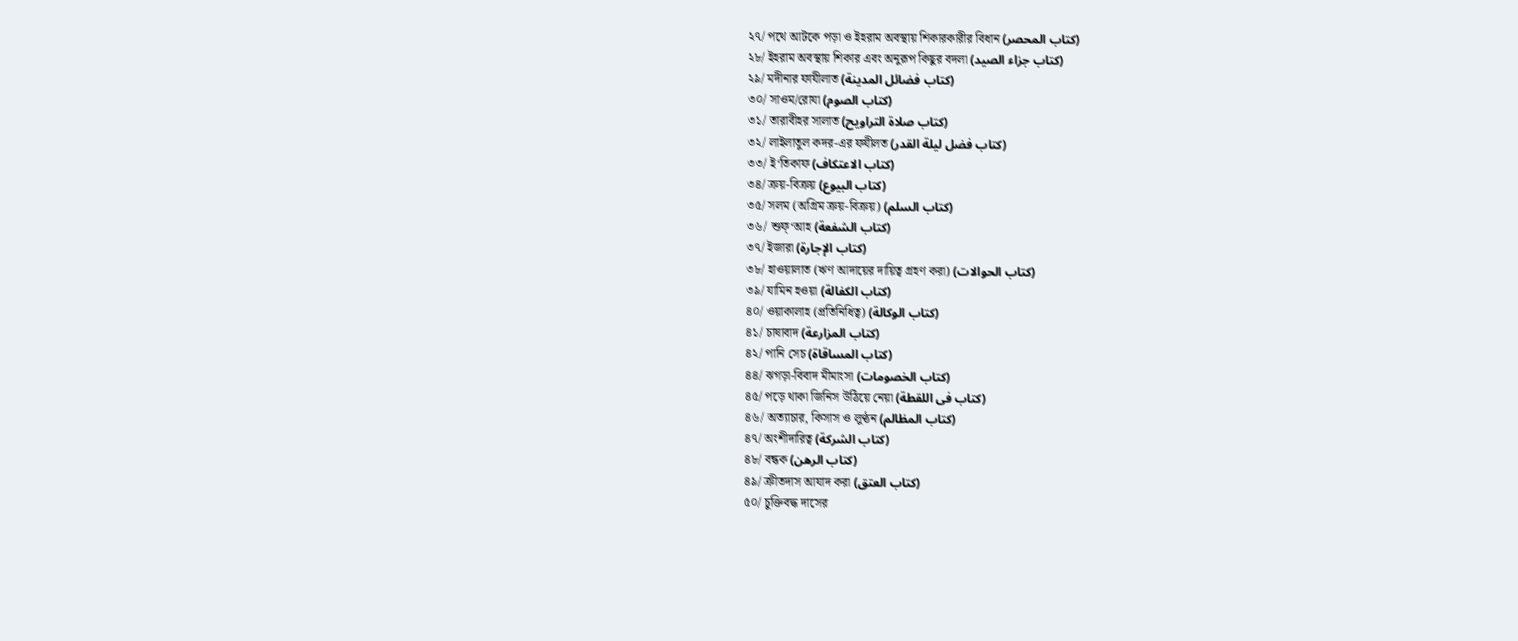২৭/ পথে আটকে পড়া ও ইহরাম অবস্থায় শিকারকারীর বিধান (كتاب المحصر)
২৮/ ইহরাম অবস্থায় শিকার এবং অনুরূপ কিছুর বদলা (كتاب جزاء الصيد)
২৯/ মদীনার ফাযীলাত (كتاب فضائل المدينة)
৩০/ সাওম/রোযা (كتاب الصوم)
৩১/ তারাবীহর সালাত (كتاب صلاة التراويح)
৩২/ লাইলাতুল কদর-এর ফযীলত (كتاب فضل ليلة القدر)
৩৩/ ই‘তিকাফ (كتاب الاعتكاف)
৩৪/ ক্রয়-বিক্রয় (كتاب البيوع)
৩৫/ সলম (অগ্রিম ক্রয়-বিক্রয়) (كتاب السلم)
৩৬/ শুফ্‘আহ (كتاب الشفعة)
৩৭/ ইজারা (كتاب الإجارة)
৩৮/ হাওয়ালাত (ঋণ আদায়ের দায়িত্ব গ্রহণ করা) (كتاب الحوالات)
৩৯/ যামিন হওয়া (كتاب الكفالة)
৪০/ ওয়াকালাহ (প্রতিনিধিত্ব) (كتاب الوكالة)
৪১/ চাষাবাদ (كتاب المزارعة)
৪২/ পানি সেচ (كتاب المساقاة)
৪৪/ ঝগড়া-বিবাদ মীমাংসা (كتاب الخصومات)
৪৫/ পড়ে থাকা জিনিস উঠিয়ে নেয়া (كتاب فى اللقطة)
৪৬/ অত্যাচার, কিসাস ও লুণ্ঠন (كتاب المظالم)
৪৭/ অংশীদারিত্ব (كتاب الشركة)
৪৮/ বন্ধক (كتاب الرهن)
৪৯/ ক্রীতদাস আযাদ করা (كتاب العتق)
৫০/ চুক্তিবদ্ধ দাসের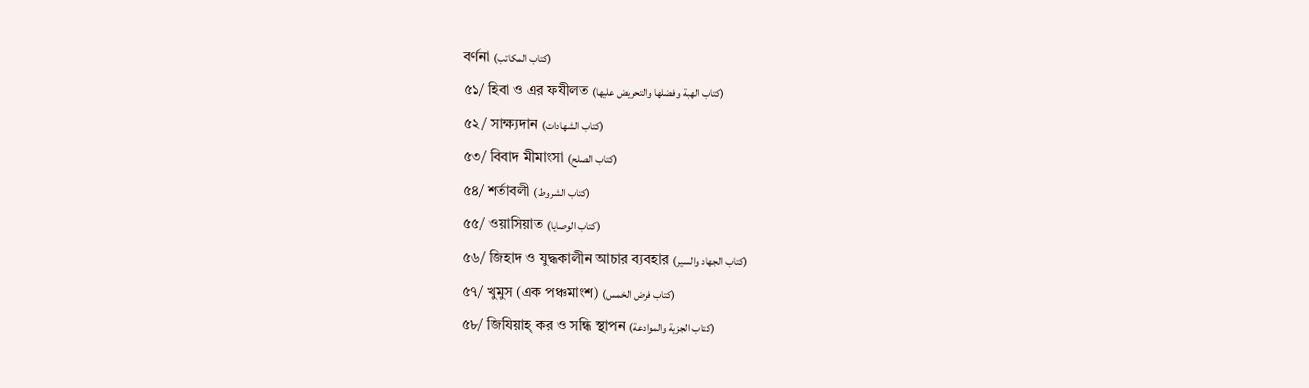বর্ণনা (كتاب المكاتب)
৫১/ হিবা ও এর ফযীলত (كتاب الهبة وفضلها والتحريض عليها)
৫২/ সাক্ষ্যদান (كتاب الشهادات)
৫৩/ বিবাদ মীমাংসা (كتاب الصلح)
৫৪/ শর্তাবলী (كتاب الشروط)
৫৫/ ওয়াসিয়াত (كتاب الوصايا)
৫৬/ জিহাদ ও যুদ্ধকালীন আচার ব্যবহার (كتاب الجهاد والسير)
৫৭/ খুমুস (এক পঞ্চমাংশ) (كتاب فرض الخمس)
৫৮/ জিযিয়াহ্‌ কর ও সন্ধি স্থাপন (كتاب الجزية والموادعة)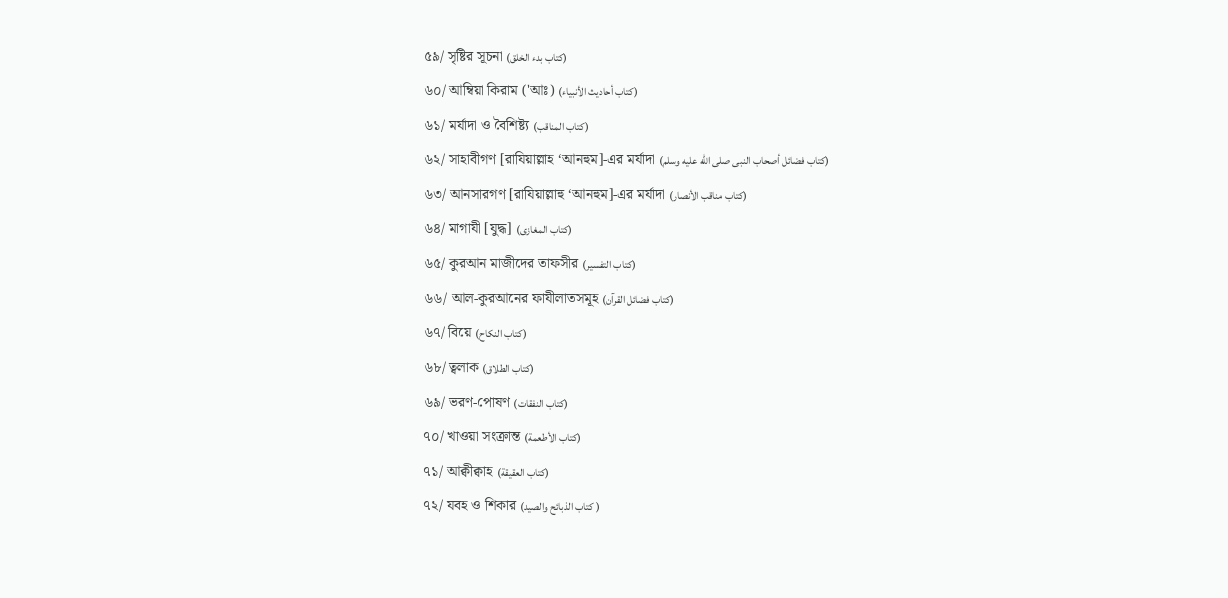৫৯/ সৃষ্টির সূচনা (كتاب بدء الخلق)
৬০/ আম্বিয়া কিরাম ('আঃ) (كتاب أحاديث الأنبياء)
৬১/ মর্যাদা ও বৈশিষ্ট্য (كتاب المناقب)
৬২/ সাহাবীগণ [রাযিয়াল্লাহ ‘আনহুম]-এর মর্যাদা (كتاب فضائل أصحاب النبى صلى الله عليه وسلم)
৬৩/ আনসারগণ [রাযিয়াল্লাহু ‘আনহুম]-এর মর্যাদা (كتاب مناقب الأنصار)
৬৪/ মাগাযী [যুদ্ধ] (كتاب المغازى)
৬৫/ কুরআন মাজীদের তাফসীর (كتاب التفسير)
৬৬/ আল-কুরআনের ফাযীলাতসমূহ (كتاب فضائل القرآن)
৬৭/ বিয়ে (كتاب النكاح)
৬৮/ ত্বলাক (كتاب الطلاق)
৬৯/ ভরণ-পোষণ (كتاب النفقات)
৭০/ খাওয়া সংক্রান্ত (كتاب الأطعمة)
৭১/ আক্বীক্বাহ (كتاب العقيقة)
৭২/ যবহ ও শিকার (كتاب الذبائح والصيد )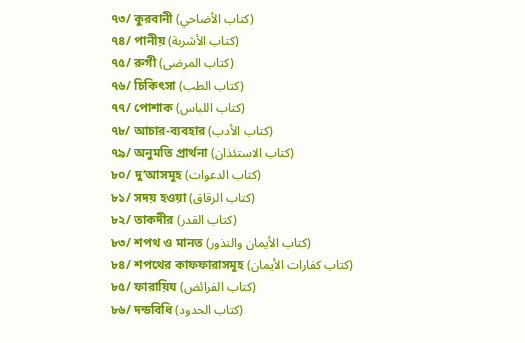৭৩/ কুরবানী (كتاب الأضاحي)
৭৪/ পানীয় (كتاب الأشربة)
৭৫/ রুগী (كتاب المرضى)
৭৬/ চিকিৎসা (كتاب الطب)
৭৭/ পোশাক (كتاب اللباس)
৭৮/ আচার-ব্যবহার (كتاب الأدب)
৭৯/ অনুমতি প্রার্থনা (كتاب الاستئذان)
৮০/ দু‘আসমূহ (كتاب الدعوات)
৮১/ সদয় হওয়া (كتاب الرقاق)
৮২/ তাকদীর (كتاب القدر)
৮৩/ শপথ ও মানত (كتاب الأيمان والنذور)
৮৪/ শপথের কাফফারাসমূহ (كتاب كفارات الأيمان)
৮৫/ ফারায়িয (كتاب الفرائض)
৮৬/ দন্ডবিধি (كتاب الحدود)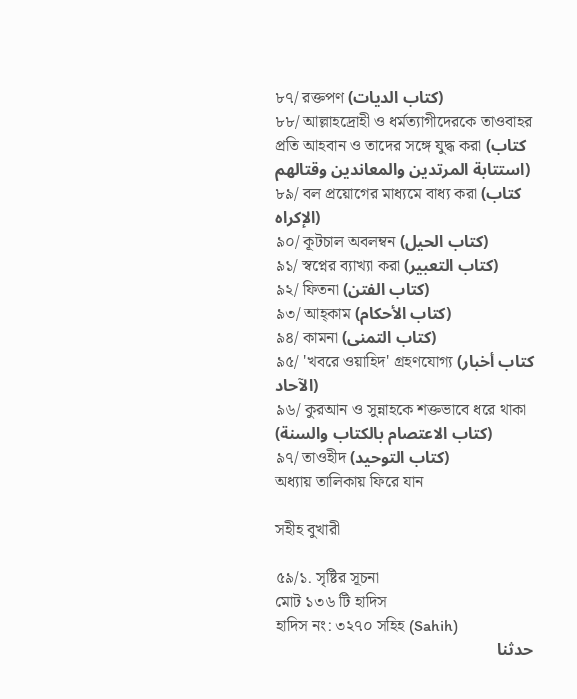৮৭/ রক্তপণ (كتاب الديات)
৮৮/ আল্লাহদ্রোহী ও ধর্মত্যাগীদেরকে তাওবাহর প্রতি আহবান ও তাদের সঙ্গে যুদ্ধ করা (كتاب استتابة المرتدين والمعاندين وقتالهم)
৮৯/ বল প্রয়োগের মাধ্যমে বাধ্য করা (كتاب الإكراه)
৯০/ কূটচাল অবলম্বন (كتاب الحيل)
৯১/ স্বপ্নের ব্যাখ্যা করা (كتاب التعبير)
৯২/ ফিতনা (كتاب الفتن)
৯৩/ আহ্‌কাম (كتاب الأحكام)
৯৪/ কামনা (كتاب التمنى)
৯৫/ 'খবরে ওয়াহিদ' গ্রহণযোগ্য (كتاب أخبار الآحاد)
৯৬/ কুরআন ও সুন্নাহকে শক্তভাবে ধরে থাকা (كتاب الاعتصام بالكتاب والسنة)
৯৭/ তাওহীদ (كتاب التوحيد)
অধ্যায় তালিকায় ফিরে যান

সহীহ বুখারী

৫৯/১. সৃষ্টির সূচনা
মোট ১৩৬ টি হাদিস
হাদিস নং: ৩২৭০ সহিহ (Sahih)
حدثنا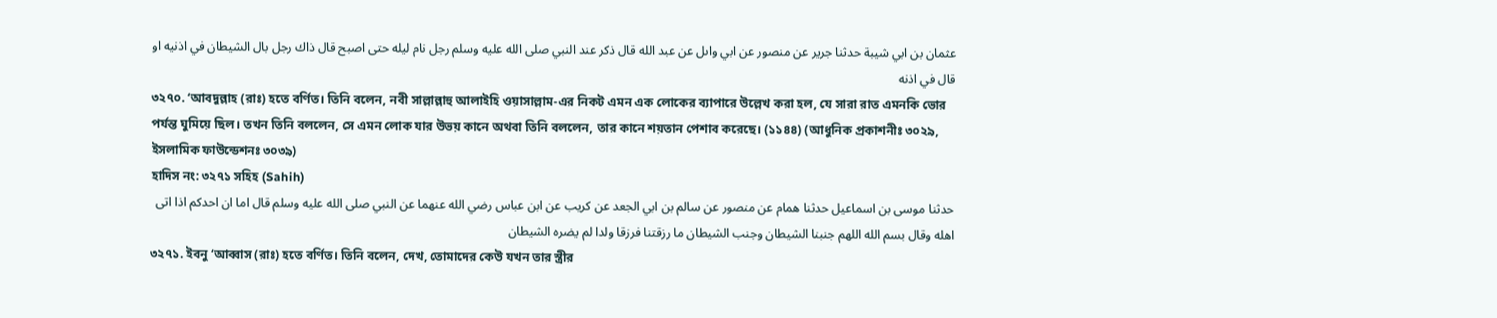عثمان بن ابي شيبة حدثنا جرير عن منصور عن ابي واىل عن عبد الله قال ذكر عند النبي صلى الله عليه وسلم رجل نام ليله حتى اصبح قال ذاك رجل بال الشيطان في اذنيه او قال في اذنه
৩২৭০. ‘আবদুল্লাহ (রাঃ) হতে বর্ণিত। তিনি বলেন, নবী সাল্লাল্লাহু আলাইহি ওয়াসাল্লাম-এর নিকট এমন এক লোকের ব্যাপারে উল্লেখ করা হল, যে সারা রাত এমনকি ভোর পর্যন্ত ঘুমিয়ে ছিল। তখন তিনি বললেন, সে এমন লোক যার উভয় কানে অথবা তিনি বললেন, তার কানে শয়তান পেশাব করেছে। (১১৪৪) (আধুনিক প্রকাশনীঃ ৩০২৯, ইসলামিক ফাউন্ডেশনঃ ৩০৩৯)
হাদিস নং: ৩২৭১ সহিহ (Sahih)
حدثنا موسى بن اسماعيل حدثنا همام عن منصور عن سالم بن ابي الجعد عن كريب عن ابن عباس رضي الله عنهما عن النبي صلى الله عليه وسلم قال اما ان احدكم اذا اتى اهله وقال بسم الله اللهم جنبنا الشيطان وجنب الشيطان ما رزقتنا فرزقا ولدا لم يضره الشيطان
৩২৭১. ইবনু ‘আব্বাস (রাঃ) হতে বর্ণিত। তিনি বলেন, দেখ, তোমাদের কেউ যখন তার স্ত্রীর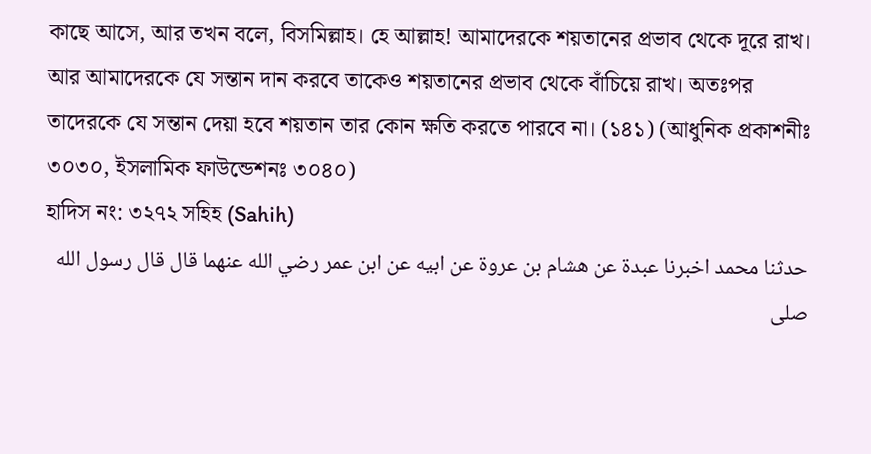কাছে আসে, আর তখন বলে, বিসমিল্লাহ। হে আল্লাহ! আমাদেরকে শয়তানের প্রভাব থেকে দূরে রাখ। আর আমাদেরকে যে সন্তান দান করবে তাকেও শয়তানের প্রভাব থেকে বাঁচিয়ে রাখ। অতঃপর তাদেরকে যে সন্তান দেয়া হবে শয়তান তার কোন ক্ষতি করতে পারবে না। (১৪১) (আধুনিক প্রকাশনীঃ ৩০৩০, ইসলামিক ফাউন্ডেশনঃ ৩০৪০)
হাদিস নং: ৩২৭২ সহিহ (Sahih)
حدثنا محمد اخبرنا عبدة عن هشام بن عروة عن ابيه عن ابن عمر رضي الله عنهما قال قال رسول الله صلى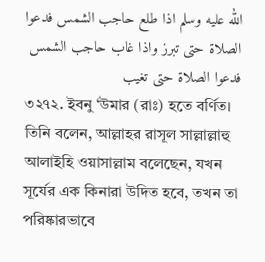الله عليه وسلم اذا طلع حاجب الشمس فدعوا الصلاة حتى تبرز واذا غاب حاجب الشمس فدعوا الصلاة حتى تغيب
৩২৭২. ইবনু ‘উমার (রাঃ) হতে বর্ণিত। তিনি বলেন, আল্লাহর রাসূল সাল্লাল্লাহু আলাইহি ওয়াসাল্লাম বলেছেন, যখন সূর্যের এক কিনারা উদিত হবে, তখন তা পরিষ্কারভাবে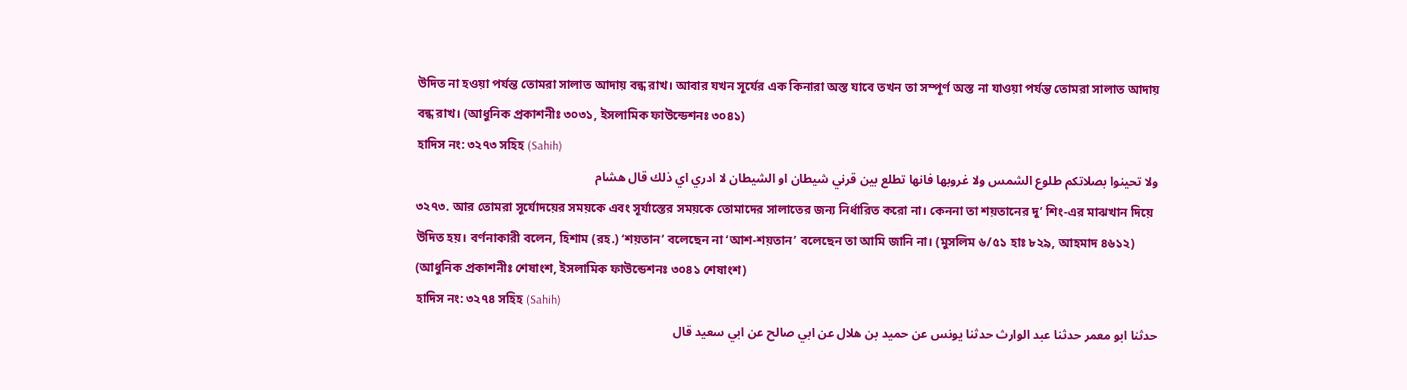উদিত না হওয়া পর্যন্ত তোমরা সালাত আদায় বন্ধ রাখ। আবার যখন সূর্যের এক কিনারা অস্ত যাবে তখন তা সম্পূর্ণ অস্ত না যাওয়া পর্যন্ত তোমরা সালাত আদায় বন্ধ রাখ। (আধুনিক প্রকাশনীঃ ৩০৩১, ইসলামিক ফাউন্ডেশনঃ ৩০৪১)
হাদিস নং: ৩২৭৩ সহিহ (Sahih)
ولا تحينوا بصلاتكم طلوع الشمس ولا غروبها فانها تطلع بين قرني شيطان او الشيطان لا ادري اي ذلك قال هشام
৩২৭৩. আর তোমরা সূর্যোদয়ের সময়কে এবং সূর্যাস্তের সময়কে তোমাদের সালাতের জন্য নির্ধারিত করো না। কেননা তা শয়তানের দু’ শিং-এর মাঝখান দিয়ে উদিত হয়। বর্ণনাকারী বলেন, হিশাম (রহ.) ‘শয়তান’ বলেছেন না ‘আশ-শয়তান’ বলেছেন তা আমি জানি না। (মুসলিম ৬/৫১ হাঃ ৮২৯, আহমাদ ৪৬১২) (আধুনিক প্রকাশনীঃ শেষাংশ, ইসলামিক ফাউন্ডেশনঃ ৩০৪১ শেষাংশ)
হাদিস নং: ৩২৭৪ সহিহ (Sahih)
حدثنا ابو معمر حدثنا عبد الوارث حدثنا يونس عن حميد بن هلال عن ابي صالح عن ابي سعيد قال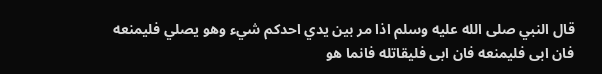قال النبي صلى الله عليه وسلم اذا مر بين يدي احدكم شيء وهو يصلي فليمنعه فان ابى فليمنعه فان ابى فليقاتله فانما هو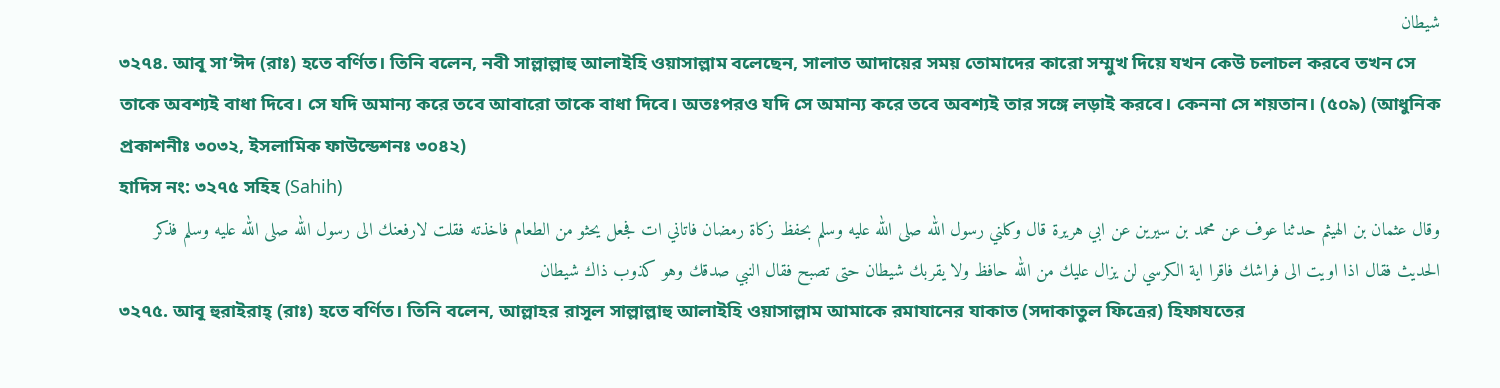شيطان
৩২৭৪. আবূ সা‘ঈদ (রাঃ) হতে বর্ণিত। তিনি বলেন, নবী সাল্লাল্লাহু আলাইহি ওয়াসাল্লাম বলেছেন, সালাত আদায়ের সময় তোমাদের কারো সম্মুখ দিয়ে যখন কেউ চলাচল করবে তখন সে তাকে অবশ্যই বাধা দিবে। সে যদি অমান্য করে তবে আবারো তাকে বাধা দিবে। অতঃপরও যদি সে অমান্য করে তবে অবশ্যই তার সঙ্গে লড়াই করবে। কেননা সে শয়তান। (৫০৯) (আধুনিক প্রকাশনীঃ ৩০৩২, ইসলামিক ফাউন্ডেশনঃ ৩০৪২)
হাদিস নং: ৩২৭৫ সহিহ (Sahih)
وقال عثمان بن الهيثم حدثنا عوف عن محمد بن سيرين عن ابي هريرة قال وكلني رسول الله صلى الله عليه وسلم بحفظ زكاة رمضان فاتاني ات فجعل يحثو من الطعام فاخذته فقلت لارفعنك الى رسول الله صلى الله عليه وسلم فذكر الحديث فقال اذا اويت الى فراشك فاقرا اية الكرسي لن يزال عليك من الله حافظ ولا يقربك شيطان حتى تصبح فقال النبي صدقك وهو كذوب ذاك شيطان
৩২৭৫. আবূ হুরাইরাহ্ (রাঃ) হতে বর্ণিত। তিনি বলেন, আল্লাহর রাসূল সাল্লাল্লাহু আলাইহি ওয়াসাল্লাম আমাকে রমাযানের যাকাত (সদাকাতুল ফিত্রের) হিফাযতের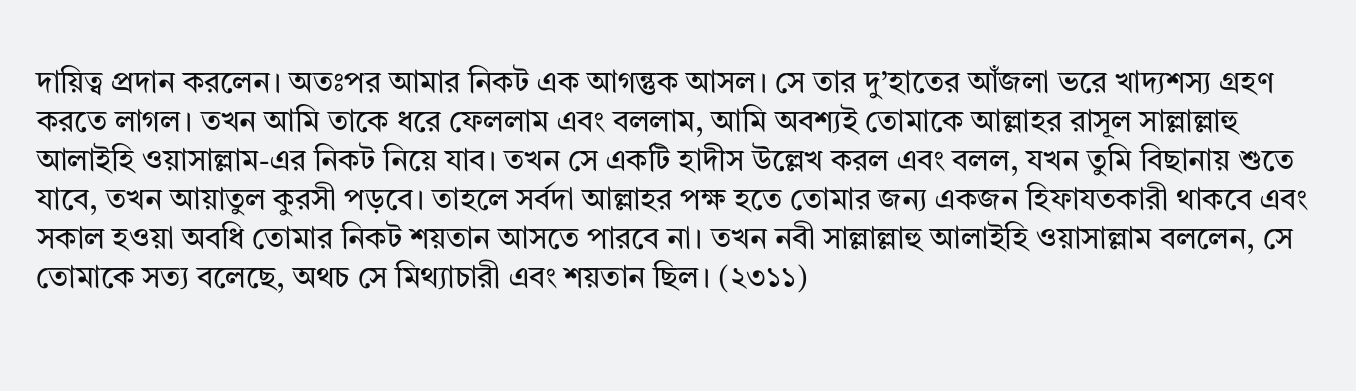দায়িত্ব প্রদান করলেন। অতঃপর আমার নিকট এক আগন্তুক আসল। সে তার দু’হাতের আঁজলা ভরে খাদ্যশস্য গ্রহণ করতে লাগল। তখন আমি তাকে ধরে ফেললাম এবং বললাম, আমি অবশ্যই তোমাকে আল্লাহর রাসূল সাল্লাল্লাহু আলাইহি ওয়াসাল্লাম-এর নিকট নিয়ে যাব। তখন সে একটি হাদীস উল্লেখ করল এবং বলল, যখন তুমি বিছানায় শুতে যাবে, তখন আয়াতুল কুরসী পড়বে। তাহলে সর্বদা আল্লাহর পক্ষ হতে তোমার জন্য একজন হিফাযতকারী থাকবে এবং সকাল হওয়া অবধি তোমার নিকট শয়তান আসতে পারবে না। তখন নবী সাল্লাল্লাহু আলাইহি ওয়াসাল্লাম বললেন, সে তোমাকে সত্য বলেছে, অথচ সে মিথ্যাচারী এবং শয়তান ছিল। (২৩১১)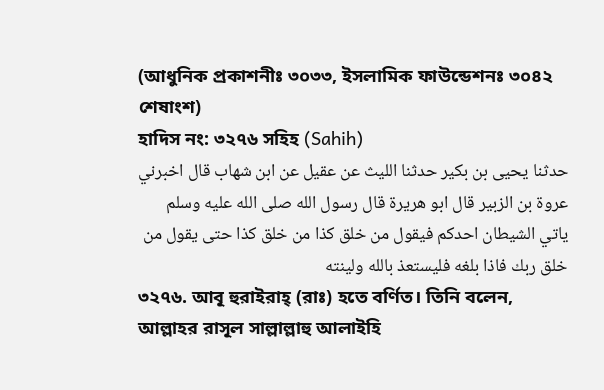(আধুনিক প্রকাশনীঃ ৩০৩৩, ইসলামিক ফাউন্ডেশনঃ ৩০৪২ শেষাংশ)
হাদিস নং: ৩২৭৬ সহিহ (Sahih)
حدثنا يحيى بن بكير حدثنا الليث عن عقيل عن ابن شهاب قال اخبرني عروة بن الزبير قال ابو هريرة قال رسول الله صلى الله عليه وسلم ياتي الشيطان احدكم فيقول من خلق كذا من خلق كذا حتى يقول من خلق ربك فاذا بلغه فليستعذ بالله ولينته
৩২৭৬. আবূ হুরাইরাহ্ (রাঃ) হতে বর্ণিত। তিনি বলেন, আল্লাহর রাসূল সাল্লাল্লাহু আলাইহি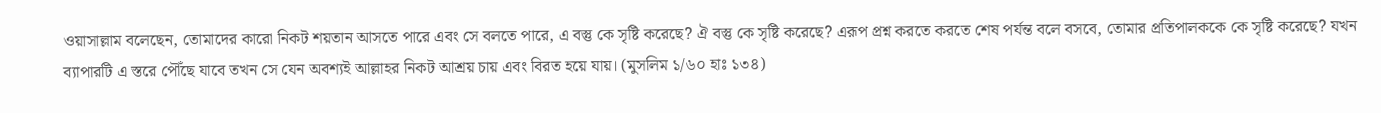ওয়াসাল্লাম বলেছেন, তোমাদের কারো নিকট শয়তান আসতে পারে এবং সে বলতে পারে, এ বস্তু কে সৃষ্টি করেছে? ঐ বস্তু কে সৃষ্টি করেছে? এরূপ প্রশ্ন করতে করতে শেষ পর্যন্ত বলে বসবে, তোমার প্রতিপালককে কে সৃষ্টি করেছে? যখন ব্যাপারটি এ স্তরে পৌঁছে যাবে তখন সে যেন অবশ্যই আল্লাহর নিকট আশ্রয় চায় এবং বিরত হয়ে যায়। (মুসলিম ১/৬০ হাঃ ১৩৪)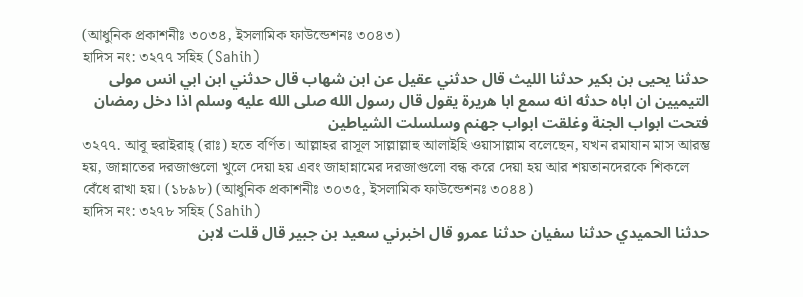(আধুনিক প্রকাশনীঃ ৩০৩৪, ইসলামিক ফাউন্ডেশনঃ ৩০৪৩)
হাদিস নং: ৩২৭৭ সহিহ (Sahih)
حدثنا يحيى بن بكير حدثنا الليث قال حدثني عقيل عن ابن شهاب قال حدثني ابن ابي انس مولى التيميين ان اباه حدثه انه سمع ابا هريرة يقول قال رسول الله صلى الله عليه وسلم اذا دخل رمضان فتحت ابواب الجنة وغلقت ابواب جهنم وسلسلت الشياطين
৩২৭৭. আবূ হুরাইরাহ্ (রাঃ) হতে বর্ণিত। আল্লাহর রাসূল সাল্লাল্লাহু আলাইহি ওয়াসাল্লাম বলেছেন, যখন রমাযান মাস আরম্ভ হয়, জান্নাতের দরজাগুলো খুলে দেয়া হয় এবং জাহান্নামের দরজাগুলো বন্ধ করে দেয়া হয় আর শয়তানদেরকে শিকলে বেঁধে রাখা হয়। (১৮৯৮) (আধুনিক প্রকাশনীঃ ৩০৩৫, ইসলামিক ফাউন্ডেশনঃ ৩০৪৪)
হাদিস নং: ৩২৭৮ সহিহ (Sahih)
حدثنا الحميدي حدثنا سفيان حدثنا عمرو قال اخبرني سعيد بن جبير قال قلت لابن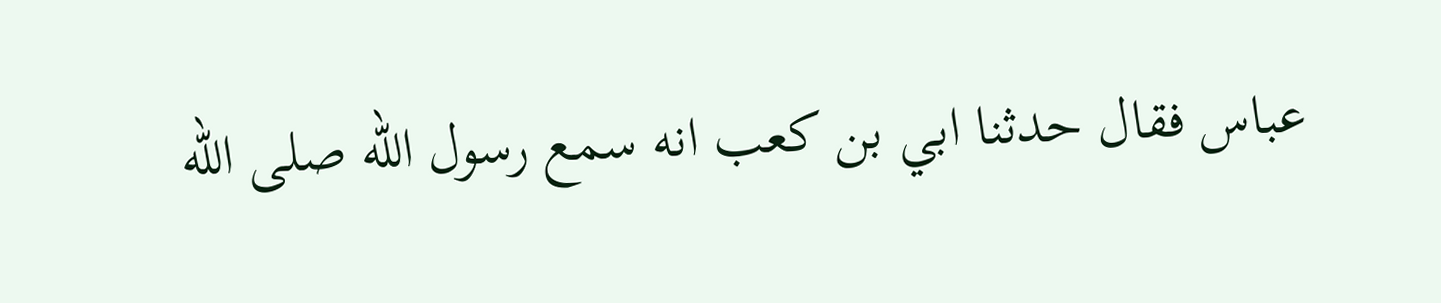عباس فقال حدثنا ابي بن كعب انه سمع رسول الله صلى الله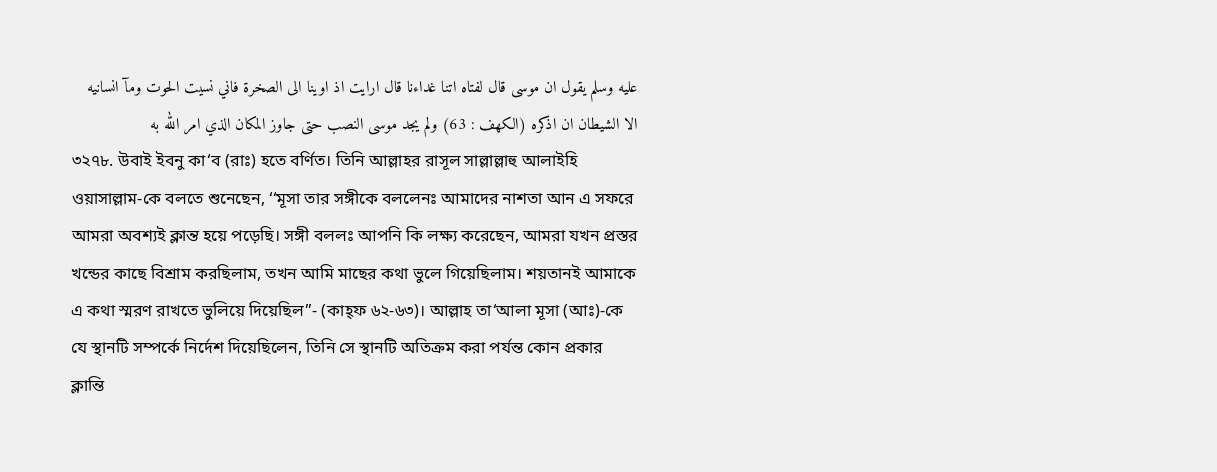عليه وسلم يقول ان موسى قال لفتاه اتنا غداءنا قال ارايت اذ اوينا الى الصخرة فاني نسيت الحوت ومآ انسانيه الا الشيطان ان اذكره (الكهف : 63) ولم يجد موسى النصب حتى جاوز المكان الذي امر الله به
৩২৭৮. উবাই ইবনু কা‘ব (রাঃ) হতে বর্ণিত। তিনি আল্লাহর রাসূল সাল্লাল্লাহু আলাইহি ওয়াসাল্লাম-কে বলতে শুনেছেন, ‘‘মূসা তার সঙ্গীকে বললেনঃ আমাদের নাশতা আন এ সফরে আমরা অবশ্যই ক্লান্ত হয়ে পড়েছি। সঙ্গী বললঃ আপনি কি লক্ষ্য করেছেন, আমরা যখন প্রস্তর খন্ডের কাছে বিশ্রাম করছিলাম, তখন আমি মাছের কথা ভুলে গিয়েছিলাম। শয়তানই আমাকে এ কথা স্মরণ রাখতে ভুলিয়ে দিয়েছিল’’- (কাহ্ফ ৬২-৬৩)। আল্লাহ তা‘আলা মূসা (আঃ)-কে যে স্থানটি সম্পর্কে নির্দেশ দিয়েছিলেন, তিনি সে স্থানটি অতিক্রম করা পর্যন্ত কোন প্রকার ক্লান্তি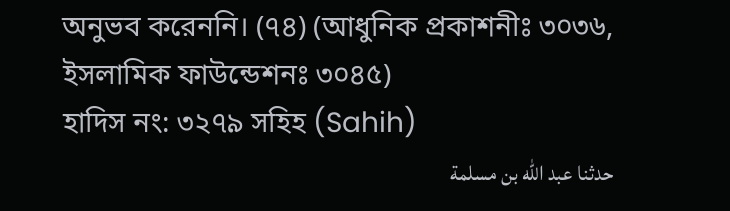অনুভব করেননি। (৭৪) (আধুনিক প্রকাশনীঃ ৩০৩৬, ইসলামিক ফাউন্ডেশনঃ ৩০৪৫)
হাদিস নং: ৩২৭৯ সহিহ (Sahih)
حدثنا عبد الله بن مسلمة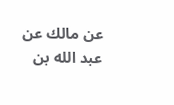عن مالك عن عبد الله بن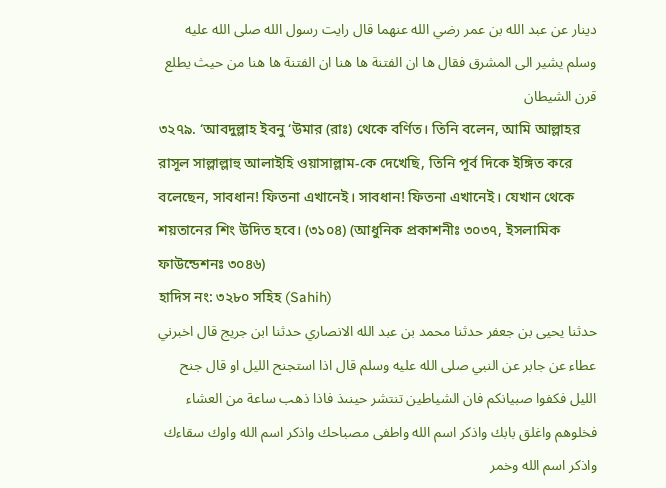دينار عن عبد الله بن عمر رضي الله عنهما قال رايت رسول الله صلى الله عليه وسلم يشير الى المشرق فقال ها ان الفتنة ها هنا ان الفتنة ها هنا من حيث يطلع قرن الشيطان
৩২৭৯. ‘আবদুল্লাহ ইবনু ‘উমার (রাঃ) থেকে বর্ণিত। তিনি বলেন, আমি আল্লাহর রাসূল সাল্লাল্লাহু আলাইহি ওয়াসাল্লাম-কে দেখেছি, তিনি পূর্ব দিকে ইঙ্গিত করে বলেছেন, সাবধান! ফিতনা এখানেই। সাবধান! ফিতনা এখানেই। যেখান থেকে শয়তানের শিং উদিত হবে। (৩১০৪) (আধুনিক প্রকাশনীঃ ৩০৩৭, ইসলামিক ফাউন্ডেশনঃ ৩০৪৬)
হাদিস নং: ৩২৮০ সহিহ (Sahih)
حدثنا يحيى بن جعفر حدثنا محمد بن عبد الله الانصاري حدثنا ابن جريج قال اخبرني عطاء عن جابر عن النبي صلى الله عليه وسلم قال اذا استجنح الليل او قال جنح الليل فكفوا صبيانكم فان الشياطين تنتشر حينىذ فاذا ذهب ساعة من العشاء فخلوهم واغلق بابك واذكر اسم الله واطفى مصباحك واذكر اسم الله واوك سقاءك واذكر اسم الله وخمر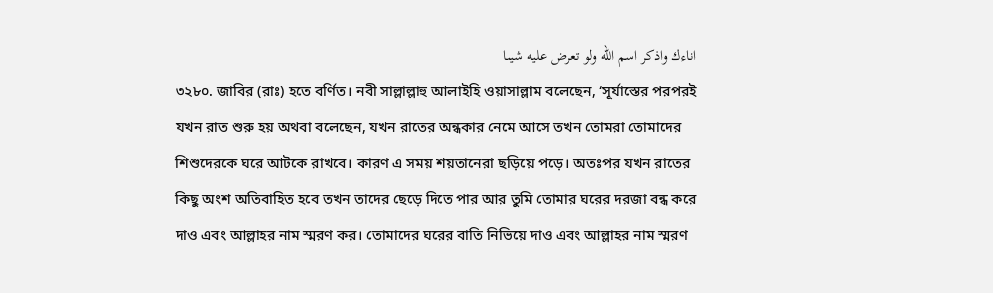اناءك واذكر اسم الله ولو تعرض عليه شيىا
৩২৮০. জাবির (রাঃ) হতে বর্ণিত। নবী সাল্লাল্লাহু আলাইহি ওয়াসাল্লাম বলেছেন, ‘সূর্যাস্তের পরপরই যখন রাত শুরু হয় অথবা বলেছেন, যখন রাতের অন্ধকার নেমে আসে তখন তোমরা তোমাদের শিশুদেরকে ঘরে আটকে রাখবে। কারণ এ সময় শয়তানেরা ছড়িয়ে পড়ে। অতঃপর যখন রাতের কিছু অংশ অতিবাহিত হবে তখন তাদের ছেড়ে দিতে পার আর তুমি তোমার ঘরের দরজা বন্ধ করে দাও এবং আল্লাহর নাম স্মরণ কর। তোমাদের ঘরের বাতি নিভিয়ে দাও এবং আল্লাহর নাম স্মরণ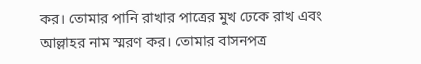কর। তোমার পানি রাখার পাত্রের মুখ ঢেকে রাখ এবং আল্লাহর নাম স্মরণ কর। তোমার বাসনপত্র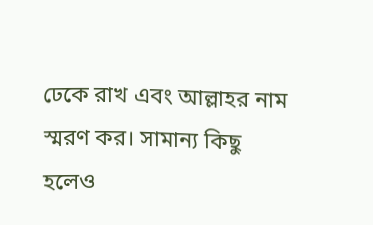ঢেকে রাখ এবং আল্লাহর নাম স্মরণ কর। সামান্য কিছু হলেও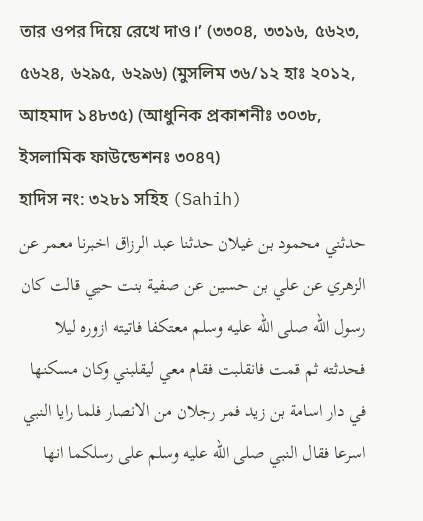তার ওপর দিয়ে রেখে দাও।’ (৩৩০৪, ৩৩১৬, ৫৬২৩, ৫৬২৪, ৬২৯৫, ৬২৯৬) (মুসলিম ৩৬/১২ হাঃ ২০১২, আহমাদ ১৪৮৩৫) (আধুনিক প্রকাশনীঃ ৩০৩৮, ইসলামিক ফাউন্ডেশনঃ ৩০৪৭)
হাদিস নং: ৩২৮১ সহিহ (Sahih)
حدثني محمود بن غيلان حدثنا عبد الرزاق اخبرنا معمر عن الزهري عن علي بن حسين عن صفية بنت حيي قالت كان رسول الله صلى الله عليه وسلم معتكفا فاتيته ازوره ليلا فحدثته ثم قمت فانقلبت فقام معي ليقلبني وكان مسكنها في دار اسامة بن زيد فمر رجلان من الانصار فلما رايا النبي اسرعا فقال النبي صلى الله عليه وسلم على رسلكما انها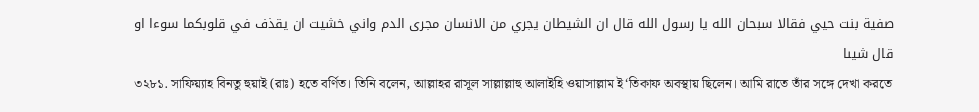صفية بنت حيي فقالا سبحان الله يا رسول الله قال ان الشيطان يجري من الانسان مجرى الدم واني خشيت ان يقذف في قلوبكما سوءا او قال شيىا
৩২৮১. সাফিয়্যাহ বিনতু হুয়াই (রাঃ) হতে বর্ণিত। তিনি বলেন, আল্লাহর রাসূল সাল্লাল্লাহু আলাইহি ওয়াসাল্লাম ই‘তিকাফ অবস্থায় ছিলেন। আমি রাতে তাঁর সঙ্গে দেখা করতে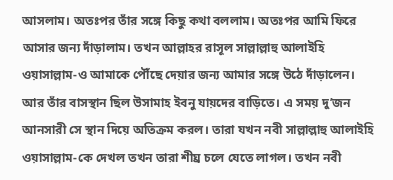আসলাম। অতঃপর তাঁর সঙ্গে কিছু কথা বললাম। অতঃপর আমি ফিরে আসার জন্য দাঁড়ালাম। তখন আল্লাহর রাসূল সাল্লাল্লাহু আলাইহি ওয়াসাল্লাম-ও আমাকে পৌঁছে দেয়ার জন্য আমার সঙ্গে উঠে দাঁড়ালেন। আর তাঁর বাসস্থান ছিল উসামাহ ইবনু যায়দের বাড়িতে। এ সময় দু’জন আনসারী সে স্থান দিয়ে অতিক্রম করল। তারা যখন নবী সাল্লাল্লাহু আলাইহি ওয়াসাল্লাম-কে দেখল তখন তারা শীঘ্র চলে যেতে লাগল। তখন নবী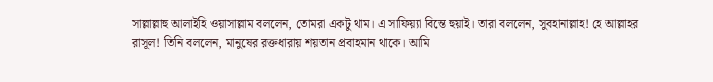সাল্লাল্লাহু আলাইহি ওয়াসাল্লাম বললেন, তোমরা একটু থাম। এ সাফিয়্যা বিন্তে হুয়াই। তারা বললেন, সুবহানাল্লাহ! হে আল্লাহর রাসূল! তিনি বললেন, মানুষের রক্তধারায় শয়তান প্রবাহমান থাকে। আমি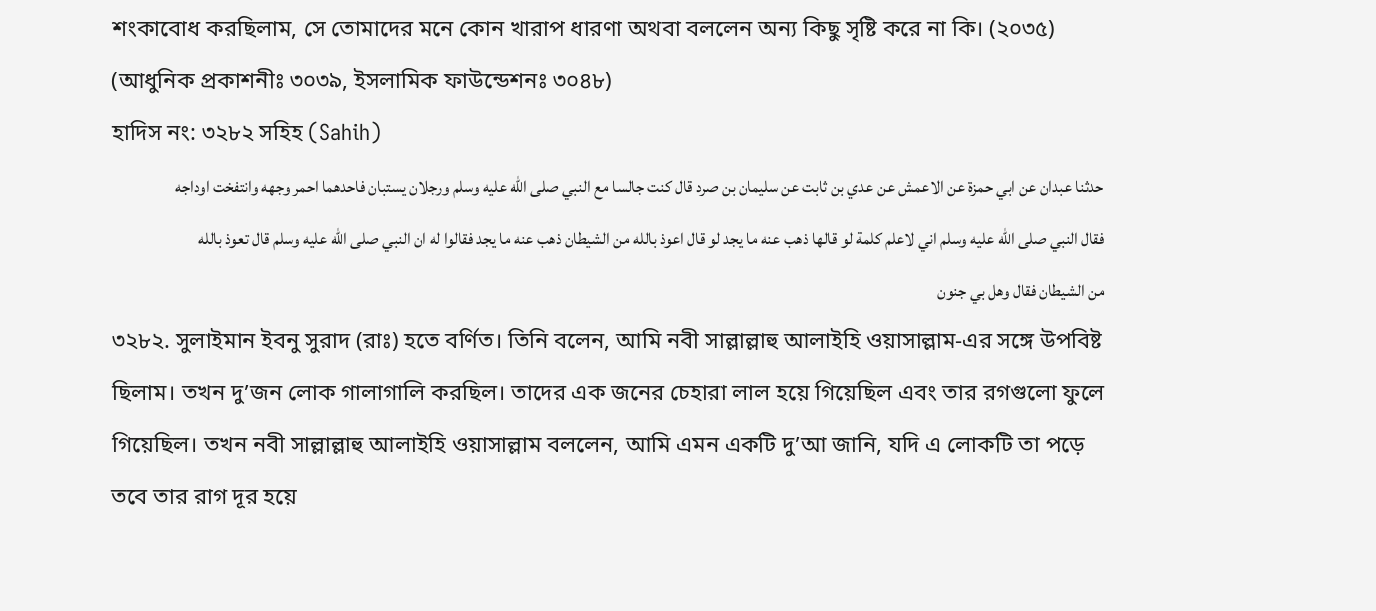শংকাবোধ করছিলাম, সে তোমাদের মনে কোন খারাপ ধারণা অথবা বললেন অন্য কিছু সৃষ্টি করে না কি। (২০৩৫) (আধুনিক প্রকাশনীঃ ৩০৩৯, ইসলামিক ফাউন্ডেশনঃ ৩০৪৮)
হাদিস নং: ৩২৮২ সহিহ (Sahih)
حدثنا عبدان عن ابي حمزة عن الاعمش عن عدي بن ثابت عن سليمان بن صرد قال كنت جالسا مع النبي صلى الله عليه وسلم ورجلان يستبان فاحدهما احمر وجهه وانتفخت اوداجه فقال النبي صلى الله عليه وسلم اني لاعلم كلمة لو قالها ذهب عنه ما يجد لو قال اعوذ بالله من الشيطان ذهب عنه ما يجد فقالوا له ان النبي صلى الله عليه وسلم قال تعوذ بالله من الشيطان فقال وهل بي جنون
৩২৮২. সুলাইমান ইবনু সুরাদ (রাঃ) হতে বর্ণিত। তিনি বলেন, আমি নবী সাল্লাল্লাহু আলাইহি ওয়াসাল্লাম-এর সঙ্গে উপবিষ্ট ছিলাম। তখন দু’জন লোক গালাগালি করছিল। তাদের এক জনের চেহারা লাল হয়ে গিয়েছিল এবং তার রগগুলো ফুলে গিয়েছিল। তখন নবী সাল্লাল্লাহু আলাইহি ওয়াসাল্লাম বললেন, আমি এমন একটি দু’আ জানি, যদি এ লোকটি তা পড়ে তবে তার রাগ দূর হয়ে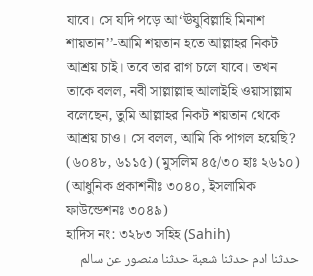যাবে। সে যদি পড়ে আ‘ঊযুবিল্লাহি মিনাশ শায়তান’’-আমি শয়তান হতে আল্লাহর নিকট আশ্রয় চাই। তবে তার রাগ চলে যাবে। তখন তাকে বলল, নবী সাল্লাল্লাহু আলাইহি ওয়াসাল্লাম বলেছেন, তুমি আল্লাহর নিকট শয়তান থেকে আশ্রয় চাও। সে বলল, আমি কি পাগল হয়েছি? (৬০৪৮, ৬১১৫) (মুসলিম ৪৫/৩০ হাঃ ২৬১০) (আধুনিক প্রকাশনীঃ ৩০৪০, ইসলামিক ফাউন্ডেশনঃ ৩০৪৯)
হাদিস নং: ৩২৮৩ সহিহ (Sahih)
حدثنا ادم حدثنا شعبة حدثنا منصور عن سالم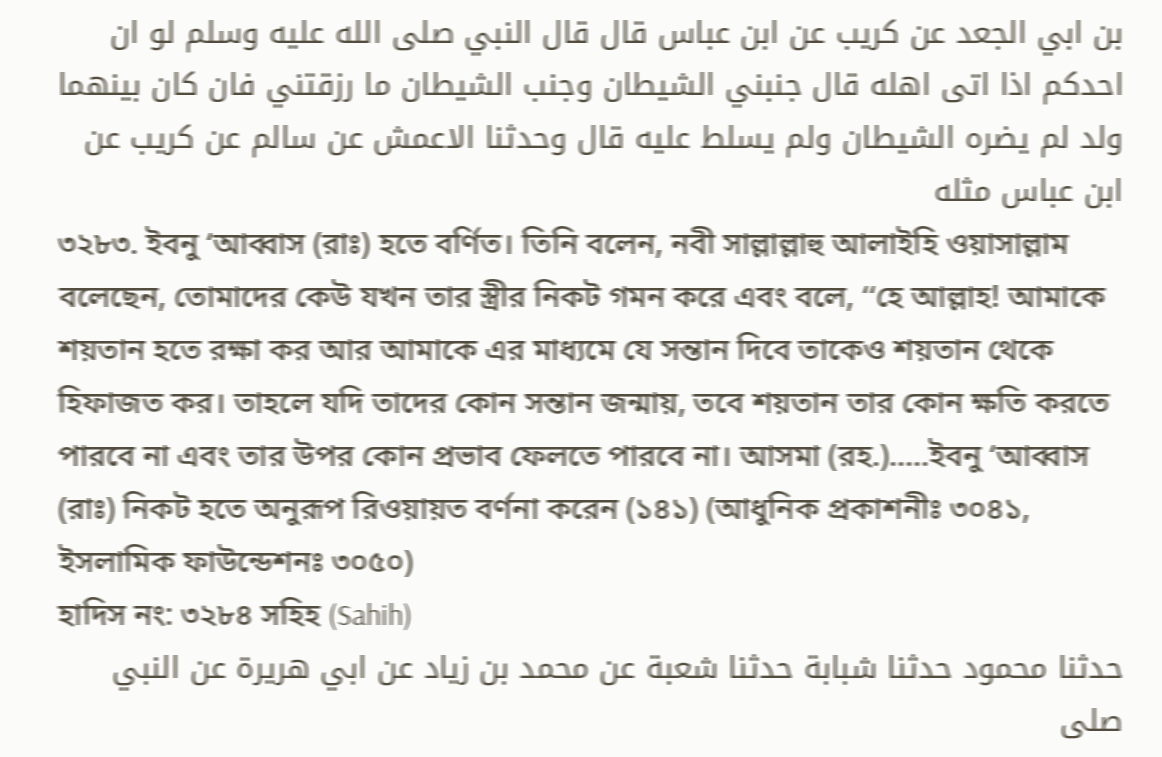بن ابي الجعد عن كريب عن ابن عباس قال قال النبي صلى الله عليه وسلم لو ان احدكم اذا اتى اهله قال جنبني الشيطان وجنب الشيطان ما رزقتني فان كان بينهما ولد لم يضره الشيطان ولم يسلط عليه قال وحدثنا الاعمش عن سالم عن كريب عن ابن عباس مثله
৩২৮৩. ইবনু ‘আব্বাস (রাঃ) হতে বর্ণিত। তিনি বলেন, নবী সাল্লাল্লাহু আলাইহি ওয়াসাল্লাম বলেছেন, তোমাদের কেউ যখন তার স্ত্রীর নিকট গমন করে এবং বলে, ‘‘হে আল্লাহ! আমাকে শয়তান হতে রক্ষা কর আর আমাকে এর মাধ্যমে যে সন্তান দিবে তাকেও শয়তান থেকে হিফাজত কর। তাহলে যদি তাদের কোন সন্তান জন্মায়, তবে শয়তান তার কোন ক্ষতি করতে পারবে না এবং তার উপর কোন প্রভাব ফেলতে পারবে না। আসমা (রহ.).....ইবনু ‘আব্বাস (রাঃ) নিকট হতে অনুরূপ রিওয়ায়ত বর্ণনা করেন (১৪১) (আধুনিক প্রকাশনীঃ ৩০৪১, ইসলামিক ফাউন্ডেশনঃ ৩০৫০)
হাদিস নং: ৩২৮৪ সহিহ (Sahih)
حدثنا محمود حدثنا شبابة حدثنا شعبة عن محمد بن زياد عن ابي هريرة عن النبي صلى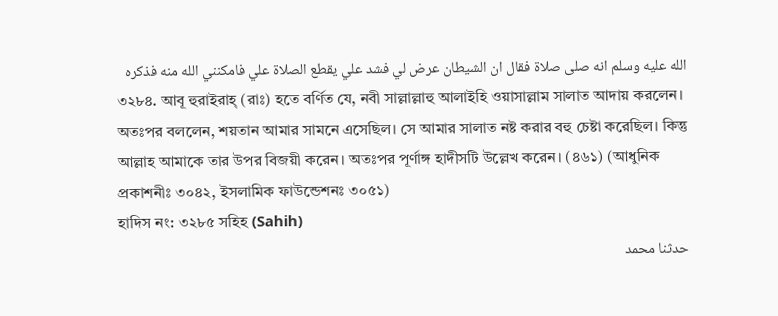الله عليه وسلم انه صلى صلاة فقال ان الشيطان عرض لي فشد علي يقطع الصلاة علي فامكنني الله منه فذكره
৩২৮৪. আবূ হুরাইরাহ্ (রাঃ) হতে বর্ণিত যে, নবী সাল্লাল্লাহু আলাইহি ওয়াসাল্লাম সালাত আদায় করলেন। অতঃপর বললেন, শয়তান আমার সামনে এসেছিল। সে আমার সালাত নষ্ট করার বহু চেষ্টা করেছিল। কিন্তু আল্লাহ আমাকে তার উপর বিজয়ী করেন। অতঃপর পূর্ণাঙ্গ হাদীসটি উল্লেখ করেন। (৪৬১) (আধুনিক প্রকাশনীঃ ৩০৪২, ইসলামিক ফাউন্ডেশনঃ ৩০৫১)
হাদিস নং: ৩২৮৫ সহিহ (Sahih)
حدثنا محمد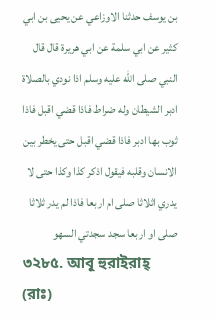بن يوسف حدثنا الاوزاعي عن يحيى بن ابي كثير عن ابي سلمة عن ابي هريرة قال قال النبي صلى الله عليه وسلم اذا نودي بالصلاة ادبر الشيطان وله ضراط فاذا قضي اقبل فاذا ثوب بها ادبر فاذا قضي اقبل حتى يخطر بين الانسان وقلبه فيقول اذكر كذا وكذا حتى لا يدري اثلاثا صلى ام اربعا فاذا لم يدر ثلاثا صلى او اربعا سجد سجدتي السهو
৩২৮৫. আবূ হুরাইরাহ্ (রাঃ)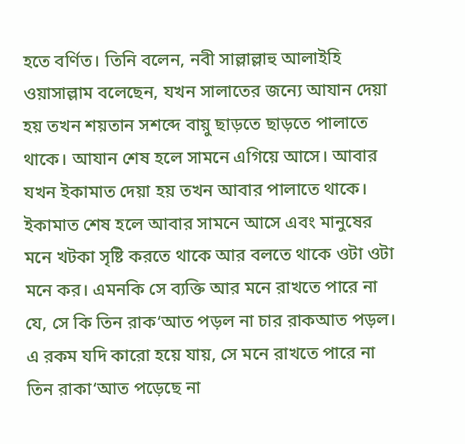হতে বর্ণিত। তিনি বলেন, নবী সাল্লাল্লাহু আলাইহি ওয়াসাল্লাম বলেছেন, যখন সালাতের জন্যে আযান দেয়া হয় তখন শয়তান সশব্দে বায়ু ছাড়তে ছাড়তে পালাতে থাকে। আযান শেষ হলে সামনে এগিয়ে আসে। আবার যখন ইকামাত দেয়া হয় তখন আবার পালাতে থাকে। ইকামাত শেষ হলে আবার সামনে আসে এবং মানুষের মনে খটকা সৃষ্টি করতে থাকে আর বলতে থাকে ওটা ওটা মনে কর। এমনকি সে ব্যক্তি আর মনে রাখতে পারে না যে, সে কি তিন রাক‘আত পড়ল না চার রাকআত পড়ল। এ রকম যদি কারো হয়ে যায়, সে মনে রাখতে পারে না তিন রাকা‘আত পড়েছে না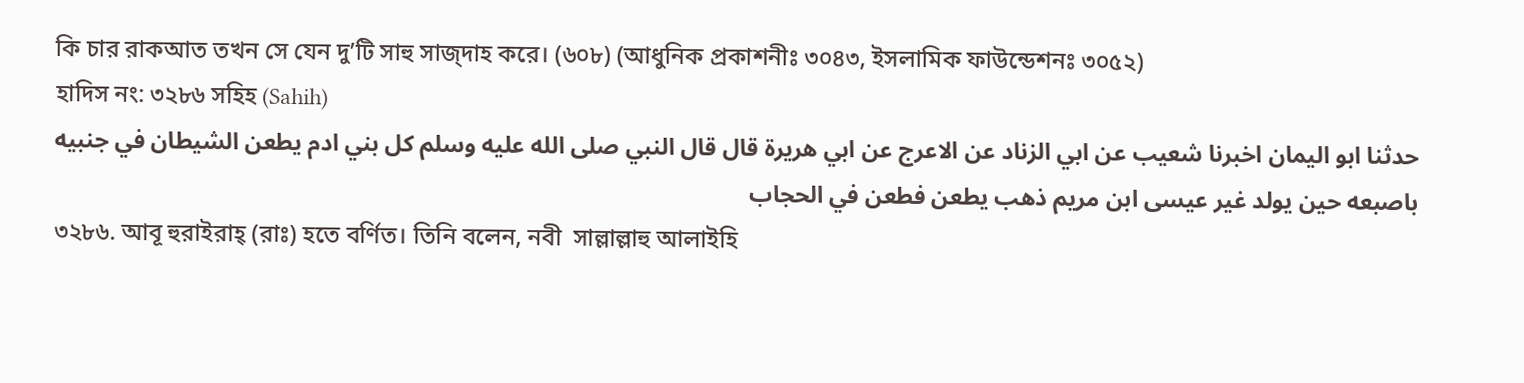কি চার রাকআত তখন সে যেন দু’টি সাহু সাজ্দাহ করে। (৬০৮) (আধুনিক প্রকাশনীঃ ৩০৪৩, ইসলামিক ফাউন্ডেশনঃ ৩০৫২)
হাদিস নং: ৩২৮৬ সহিহ (Sahih)
حدثنا ابو اليمان اخبرنا شعيب عن ابي الزناد عن الاعرج عن ابي هريرة قال قال النبي صلى الله عليه وسلم كل بني ادم يطعن الشيطان في جنبيه باصبعه حين يولد غير عيسى ابن مريم ذهب يطعن فطعن في الحجاب
৩২৮৬. আবূ হুরাইরাহ্ (রাঃ) হতে বর্ণিত। তিনি বলেন, নবী  সাল্লাল্লাহু আলাইহি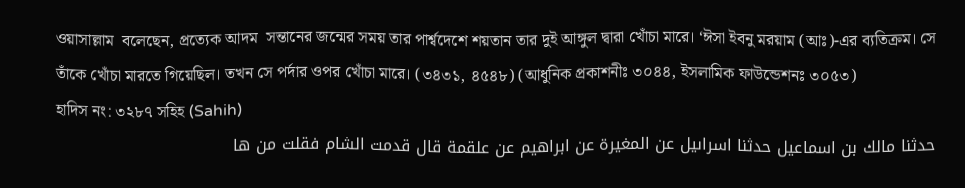ওয়াসাল্লাম  বলেছেন, প্রত্যেক আদম  সন্তানের জন্মের সময় তার পার্শ্বদেশে শয়তান তার দুই আঙ্গুল দ্বারা খোঁচা মারে। ‘ঈসা ইবনু মরয়াম (আঃ)-এর ব্যতিক্রম। সে তাঁকে খোঁচা মারতে গিয়েছিল। তখন সে পর্দার ওপর খোঁচা মারে। (৩৪৩১, ৪৫৪৮) (আধুনিক প্রকাশনীঃ ৩০৪৪, ইসলামিক ফাউন্ডেশনঃ ৩০৫৩)
হাদিস নং: ৩২৮৭ সহিহ (Sahih)
حدثنا مالك بن اسماعيل حدثنا اسراىيل عن المغيرة عن ابراهيم عن علقمة قال قدمت الشام فقلت من ها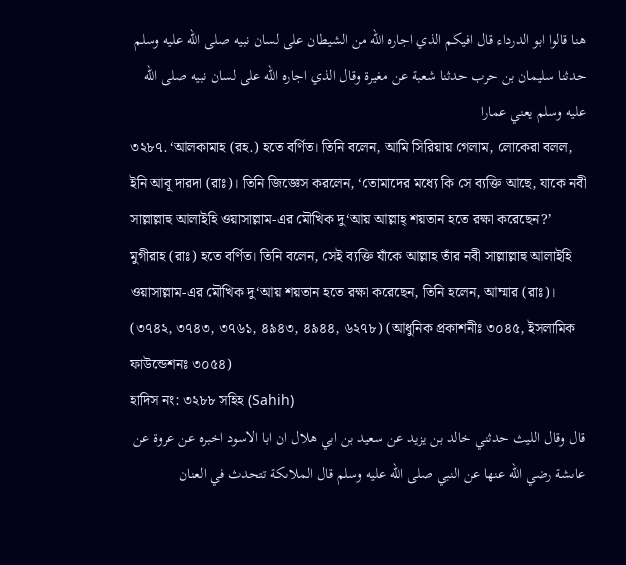هنا قالوا ابو الدرداء قال افيكم الذي اجاره الله من الشيطان على لسان نبيه صلى الله عليه وسلم حدثنا سليمان بن حرب حدثنا شعبة عن مغيرة وقال الذي اجاره الله على لسان نبيه صلى الله عليه وسلم يعني عمارا
৩২৮৭. ‘আলকামাহ (রহ.) হতে বর্ণিত। তিনি বলেন, আমি সিরিয়ায় গেলাম, লোকেরা বলল, ইনি আবূ দারদা (রাঃ)। তিনি জিজ্ঞেস করলেন, ‘তোমাদের মধ্যে কি সে ব্যক্তি আছে, যাকে নবী সাল্লাল্লাহু আলাইহি ওয়াসাল্লাম-এর মৌখিক দু‘আয় আল্লাহ্ শয়তান হতে রক্ষা করেছেন?’ মুগীরাহ (রাঃ) হতে বর্ণিত। তিনি বলেন, সেই ব্যক্তি যাঁকে আল্লাহ তাঁর নবী সাল্লাল্লাহু আলাইহি ওয়াসাল্লাম-এর মৌখিক দু‘আয় শয়তান হতে রক্ষা করেছেন, তিনি হলেন, আম্মার (রাঃ)। (৩৭৪২, ৩৭৪৩, ৩৭৬১, ৪৯৪৩, ৪৯৪৪, ৬২৭৮) (আধুনিক প্রকাশনীঃ ৩০৪৫, ইসলামিক ফাউন্ডেশনঃ ৩০৫৪)
হাদিস নং: ৩২৮৮ সহিহ (Sahih)
قال وقال الليث حدثني خالد بن يزيد عن سعيد بن ابي هلال ان ابا الاسود اخبره عن عروة عن عاىشة رضي الله عنها عن النبي صلى الله عليه وسلم قال الملاىكة تتحدث في العنان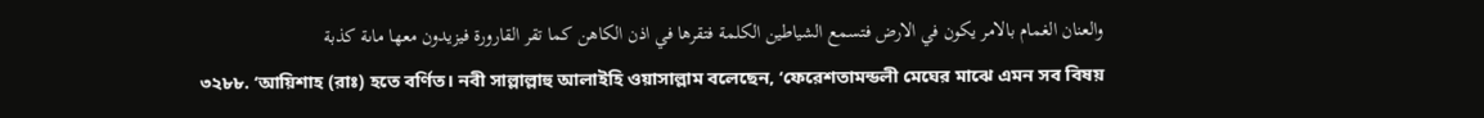والعنان الغمام بالامر يكون في الارض فتسمع الشياطين الكلمة فتقرها في اذن الكاهن كما تقر القارورة فيزيدون معها ماىة كذبة
৩২৮৮. ‘আয়িশাহ (রাঃ) হতে বর্ণিত। নবী সাল্লাল্লাহু আলাইহি ওয়াসাল্লাম বলেছেন, ‘ফেরেশতামন্ডলী মেঘের মাঝে এমন সব বিষয়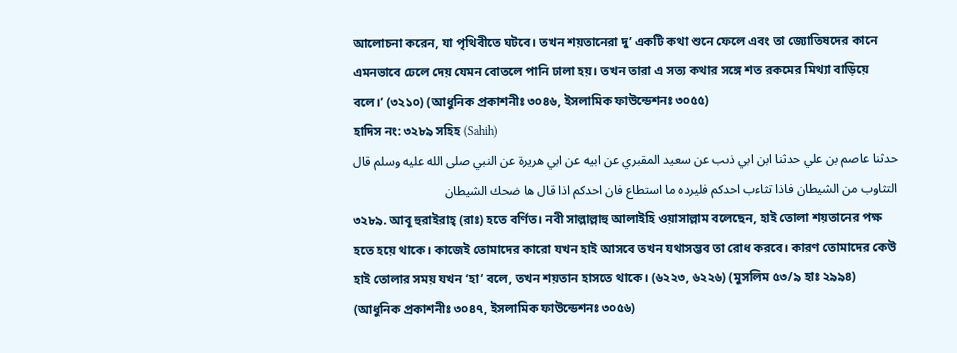আলোচনা করেন, যা পৃথিবীতে ঘটবে। তখন শয়তানেরা দু’ একটি কথা শুনে ফেলে এবং তা জ্যোতিষদের কানে এমনভাবে ঢেলে দেয় যেমন বোতলে পানি ঢালা হয়। তখন তারা এ সত্য কথার সঙ্গে শত রকমের মিথ্যা বাড়িয়ে বলে।’ (৩২১০) (আধুনিক প্রকাশনীঃ ৩০৪৬, ইসলামিক ফাউন্ডেশনঃ ৩০৫৫)
হাদিস নং: ৩২৮৯ সহিহ (Sahih)
حدثنا عاصم بن علي حدثنا ابن ابي ذىب عن سعيد المقبري عن ابيه عن ابي هريرة عن النبي صلى الله عليه وسلم قال التثاوب من الشيطان فاذا تثاءب احدكم فليرده ما استطاع فان احدكم اذا قال ها ضحك الشيطان
৩২৮৯. আবূ হুরাইরাহ্ (রাঃ) হতে বর্ণিত। নবী সাল্লাল্লাহু আলাইহি ওয়াসাল্লাম বলেছেন, হাই তোলা শয়তানের পক্ষ হতে হয়ে থাকে। কাজেই তোমাদের কারো যখন হাই আসবে তখন যথাসম্ভব তা রোধ করবে। কারণ তোমাদের কেউ হাই তোলার সময় যখন ‘হা’ বলে, তখন শয়তান হাসতে থাকে। (৬২২৩, ৬২২৬) (মুসলিম ৫৩/৯ হাঃ ২৯৯৪) (আধুনিক প্রকাশনীঃ ৩০৪৭, ইসলামিক ফাউন্ডেশনঃ ৩০৫৬)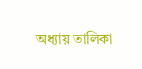অধ্যায় তালিকা